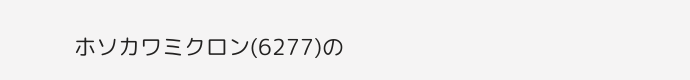ホソカワミクロン(6277)の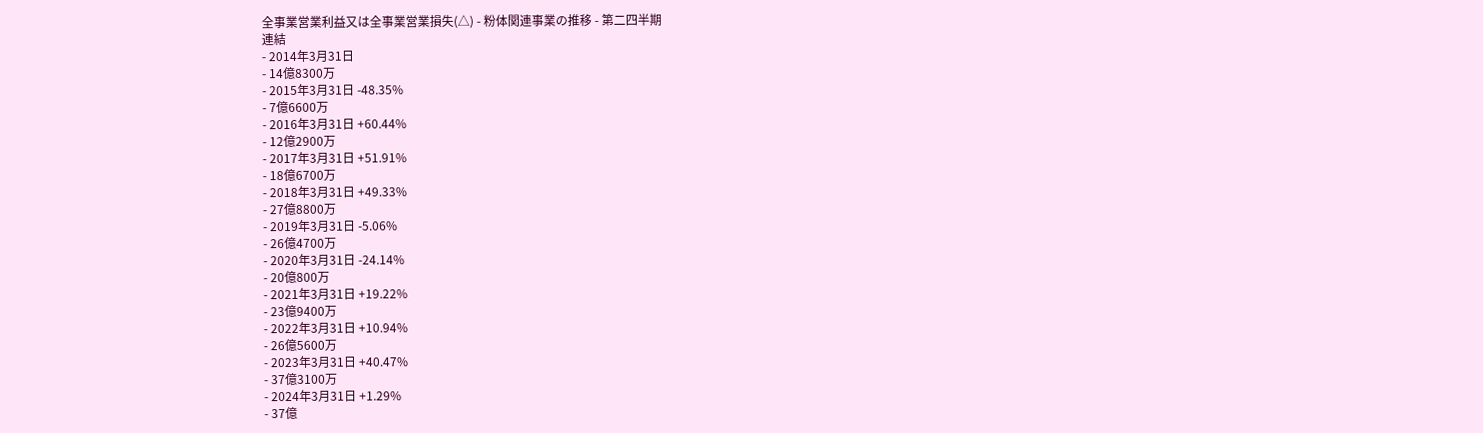全事業営業利益又は全事業営業損失(△) - 粉体関連事業の推移 - 第二四半期
連結
- 2014年3月31日
- 14億8300万
- 2015年3月31日 -48.35%
- 7億6600万
- 2016年3月31日 +60.44%
- 12億2900万
- 2017年3月31日 +51.91%
- 18億6700万
- 2018年3月31日 +49.33%
- 27億8800万
- 2019年3月31日 -5.06%
- 26億4700万
- 2020年3月31日 -24.14%
- 20億800万
- 2021年3月31日 +19.22%
- 23億9400万
- 2022年3月31日 +10.94%
- 26億5600万
- 2023年3月31日 +40.47%
- 37億3100万
- 2024年3月31日 +1.29%
- 37億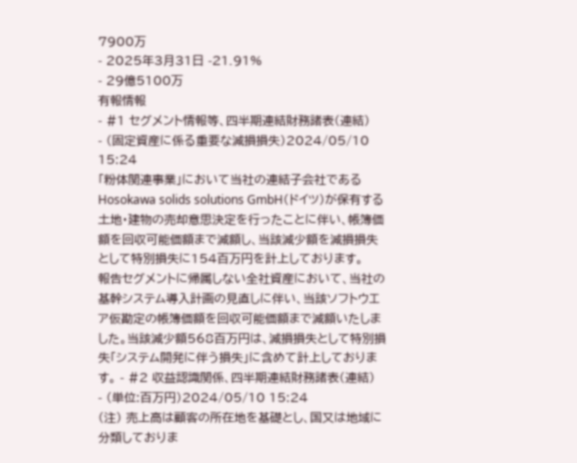7900万
- 2025年3月31日 -21.91%
- 29億5100万
有報情報
- #1 セグメント情報等、四半期連結財務諸表(連結)
- (固定資産に係る重要な減損損失)2024/05/10 15:24
「粉体関連事業」において当社の連結子会社であるHosokawa solids solutions GmbH(ドイツ)が保有する土地・建物の売却意思決定を行ったことに伴い、帳簿価額を回収可能価額まで減額し、当該減少額を減損損失として特別損失に154百万円を計上しております。
報告セグメントに帰属しない全社資産において、当社の基幹システム導入計画の見直しに伴い、当該ソフトウエア仮勘定の帳簿価額を回収可能価額まで減額いたしました。当該減少額568百万円は、減損損失として特別損失「システム開発に伴う損失」に含めて計上しております。 - #2 収益認識関係、四半期連結財務諸表(連結)
- (単位:百万円)2024/05/10 15:24
(注) 売上高は顧客の所在地を基礎とし、国又は地域に分類しておりま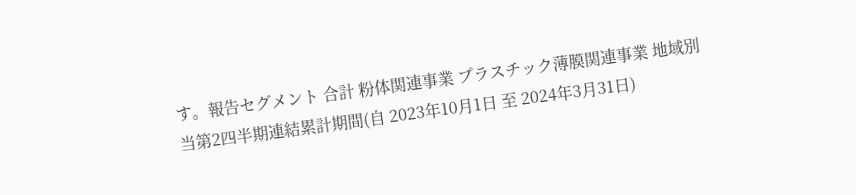す。報告セグメント 合計 粉体関連事業 プラスチック薄膜関連事業 地域別
当第2四半期連結累計期間(自 2023年10月1日 至 2024年3月31日)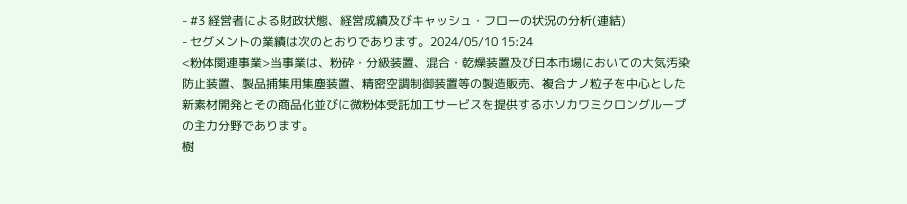- #3 経営者による財政状態、経営成績及びキャッシュ・フローの状況の分析(連結)
- セグメントの業績は次のとおりであります。2024/05/10 15:24
<粉体関連事業>当事業は、粉砕・分級装置、混合・乾燥装置及び日本市場においての大気汚染防止装置、製品捕集用集塵装置、精密空調制御装置等の製造販売、複合ナノ粒子を中心とした新素材開発とその商品化並びに微粉体受託加工サービスを提供するホソカワミクロングループの主力分野であります。
樹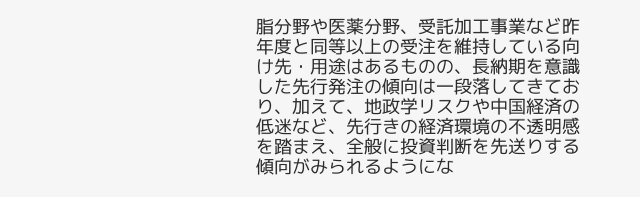脂分野や医薬分野、受託加工事業など昨年度と同等以上の受注を維持している向け先・用途はあるものの、長納期を意識した先行発注の傾向は一段落してきており、加えて、地政学リスクや中国経済の低迷など、先行きの経済環境の不透明感を踏まえ、全般に投資判断を先送りする傾向がみられるようにな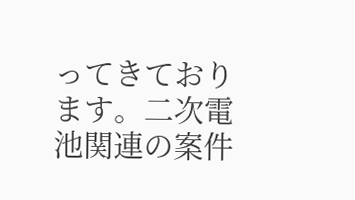ってきております。二次電池関連の案件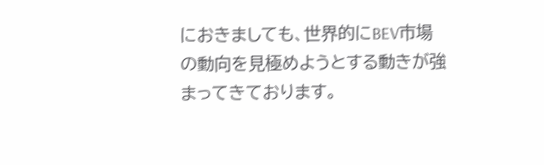におきましても、世界的にBEV市場の動向を見極めようとする動きが強まってきております。